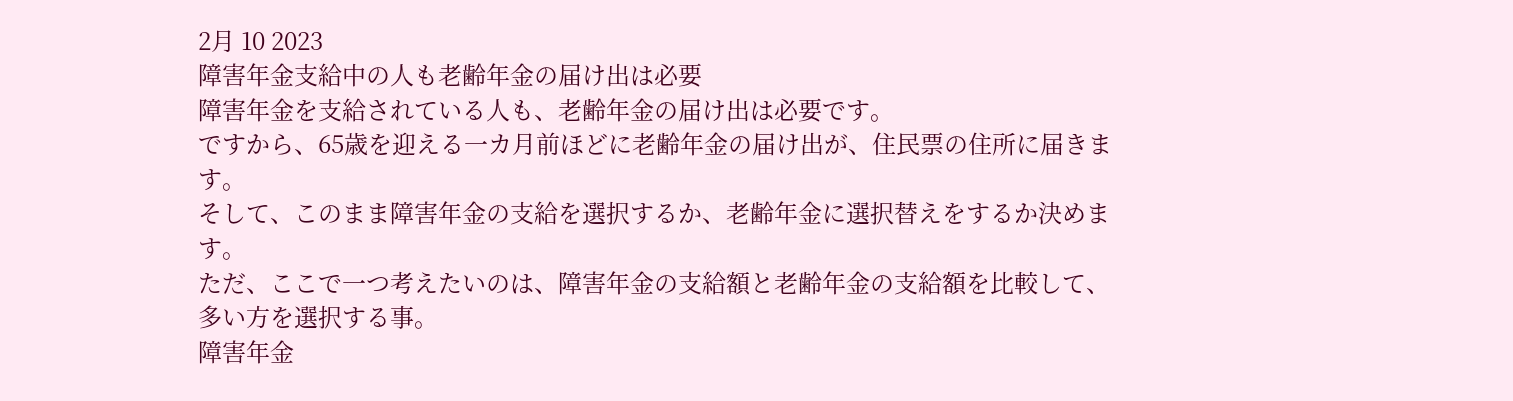2月 10 2023
障害年金支給中の人も老齢年金の届け出は必要
障害年金を支給されている人も、老齢年金の届け出は必要です。
ですから、65歳を迎える一カ月前ほどに老齢年金の届け出が、住民票の住所に届きます。
そして、このまま障害年金の支給を選択するか、老齢年金に選択替えをするか決めます。
ただ、ここで一つ考えたいのは、障害年金の支給額と老齢年金の支給額を比較して、多い方を選択する事。
障害年金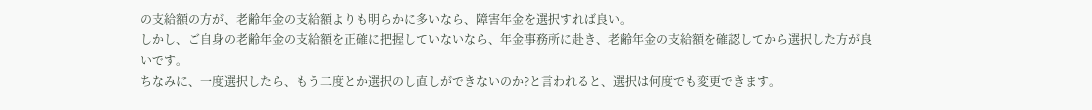の支給額の方が、老齢年金の支給額よりも明らかに多いなら、障害年金を選択すれば良い。
しかし、ご自身の老齢年金の支給額を正確に把握していないなら、年金事務所に赴き、老齢年金の支給額を確認してから選択した方が良いです。
ちなみに、一度選択したら、もう二度とか選択のし直しができないのか?と言われると、選択は何度でも変更できます。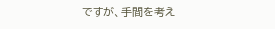ですが、手間を考え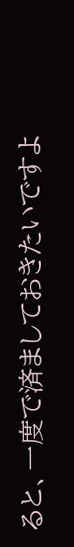ると、一度で済ましておきたいですよ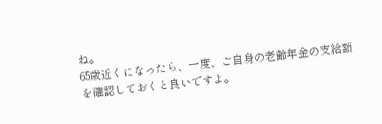ね。
65歳近くになったら、一度、ご自身の老齢年金の支給額を確認しておくと良いですよ。